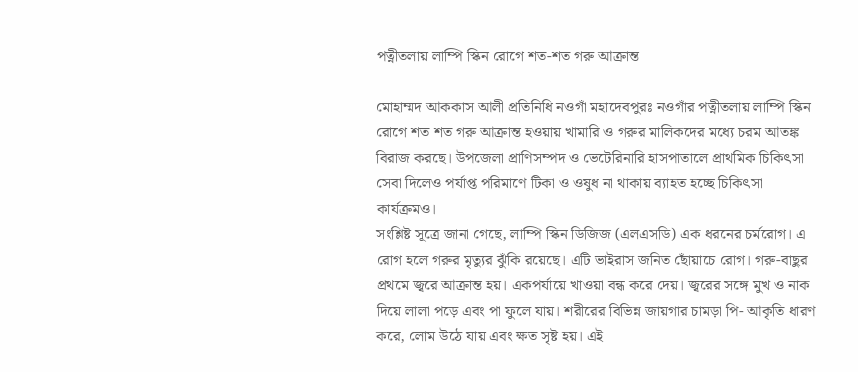পত্নীতলায় লাম্পি স্কিন রোগে শত-শত গরু আক্রান্ত

মোহাম্মদ আককাস আলী প্রতিনিধি নওগাঁ মহাদেবপুরঃ নওগাঁর পত্নীতলায় লাম্পি স্কিন রোগে শত শত গরু আক্রান্ত হওয়ায় খামারি ও গরুর মালিকদের মধ্যে চরম আতঙ্ক বিরাজ করছে। উপজেলা প্রাণিসম্পদ ও ভেটেরিনারি হাসপাতালে প্রাথমিক চিকিৎসা সেবা দিলেও পর্যাপ্ত পরিমাণে টিকা ও ওষুধ না থাকায় ব্যাহত হচ্ছে চিকিৎসা কার্যক্রমও।
সংশ্লিষ্ট সূত্রে জানা গেছে, লাম্পি স্কিন ডিজিজ (এলএসডি) এক ধরনের চর্মরোগ। এ রোগ হলে গরুর মৃত্যুর ঝুঁকি রয়েছে। এটি ভাইরাস জনিত ছোঁয়াচে রোগ। গরু-বাছুর প্রথমে জ্বরে আক্রান্ত হয়। একপর্যায়ে খাওয়া বন্ধ করে দেয়। জ্বরের সঙ্গে মুখ ও নাক দিয়ে লালা পড়ে এবং পা ফুলে যায়। শরীরের বিভিন্ন জায়গার চামড়া পি- আকৃতি ধারণ করে, লোম উঠে যায় এবং ক্ষত সৃষ্ট হয়। এই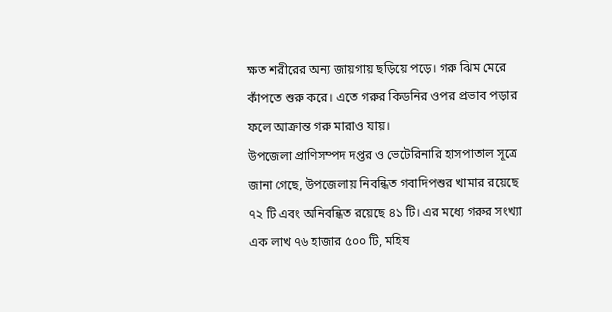ক্ষত শরীরের অন্য জায়গায় ছড়িয়ে পড়ে। গরু ঝিম মেরে কাঁপতে শুরু করে। এতে গরুর কিডনির ওপর প্রভাব পড়ার ফলে আক্রান্ত গরু মারাও যায়।
উপজেলা প্রাণিসম্পদ দপ্তর ও ভেটেরিনারি হাসপাতাল সূত্রে জানা গেছে, উপজেলায় নিবন্ধিত গবাদিপশুর খামার রয়েছে ৭২ টি এবং অনিবন্ধিত রয়েছে ৪১ টি। এর মধ্যে গরুর সংখ্যা এক লাখ ৭৬ হাজার ৫০০ টি, মহিষ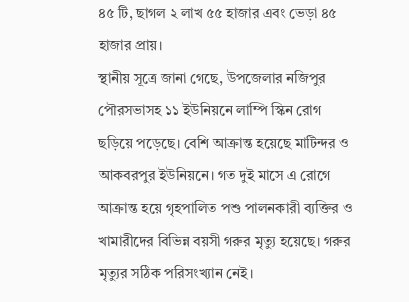৪৫ টি, ছাগল ২ লাখ ৫৫ হাজার এবং ভেড়া ৪৫ হাজার প্রায়।
স্থানীয় সূত্রে জানা গেছে, উপজেলার নজিপুর পৌরসভাসহ ১১ ইউনিয়নে লাম্পি স্কিন রোগ ছড়িয়ে পড়েছে। বেশি আক্রান্ত হয়েছে মাটিন্দর ও আকবরপুর ইউনিয়নে। গত দুই মাসে এ রোগে আক্রান্ত হয়ে গৃহপালিত পশু পালনকারী ব্যক্তির ও খামারীদের বিভিন্ন বয়সী গরুর মৃত্যু হয়েছে। গরুর মৃত্যুর সঠিক পরিসংখ্যান নেই।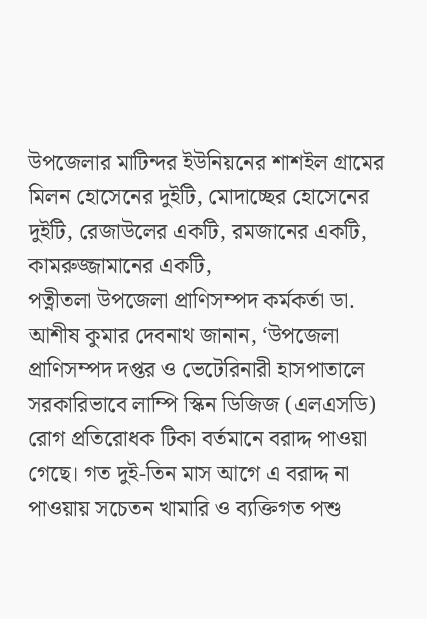উপজেলার মাটিন্দর ইউনিয়নের শাশইল গ্রামের মিলন হোসেনের দুইটি, মোদাচ্ছের হোসেনের দুইটি, রেজাউলের একটি, রমজানের একটি, কামরুজ্জামানের একটি,
পত্নীতলা উপজেলা প্রাণিসম্পদ কর্মকর্তা ডা. আশীষ কুমার দেবনাথ জানান, ‘উপজেলা প্রাণিসম্পদ দপ্তর ও ভেটেরিনারী হাসপাতালে সরকারিভাবে লাম্পি স্কিন ডিজিজ (এলএসডি) রোগ প্রতিরোধক টিকা বর্তমানে বরাদ্দ পাওয়া গেছে। গত দুই-তিন মাস আগে এ বরাদ্দ না পাওয়ায় সচেতন খামারি ও ব্যক্তিগত পশু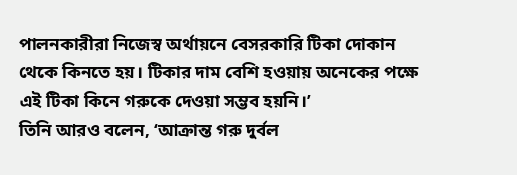পালনকারীরা নিজেস্ব অর্থায়নে বেসরকারি টিকা দোকান থেকে কিনতে হয়। টিকার দাম বেশি হওয়ায় অনেকের পক্ষে এই টিকা কিনে গরুকে দেওয়া সম্ভব হয়নি।’
তিনি আরও বলেন, ‘আক্রান্ত গরু দুর্বল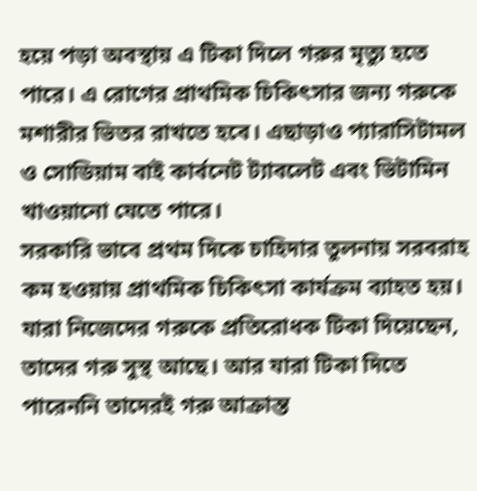হয়ে পড়া অবস্থায় এ টিকা দিলে গরুর মৃত্যু হতে পারে। এ রোগের প্রাথমিক চিকিৎসার জন্য গরুকে মশারীর ভিতর রাখতে হবে। এছাড়াও প্যারাসিটামল ও সোডিয়াম বাই কার্বনেট ট্যাবলেট এবং ভিটামিন খাওয়ানো যেতে পারে।
সরকারি ভাবে প্রথম দিকে চাহিদার তুলনায় সরবরাহ কম হওয়ায় প্রাথমিক চিকিৎসা কার্যক্রম ব্যাহত হয়। যারা নিজেদের গরুকে প্রতিরোধক টিকা দিয়েছেন, তাদের গরু সুস্থ আছে। আর যারা টিকা দিতে পারেননি তাদেরই গরু আক্রান্ত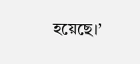হয়েছে।’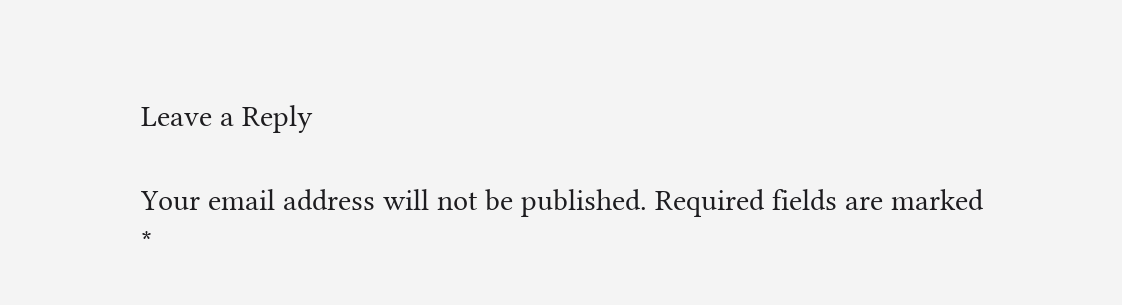Leave a Reply

Your email address will not be published. Required fields are marked *